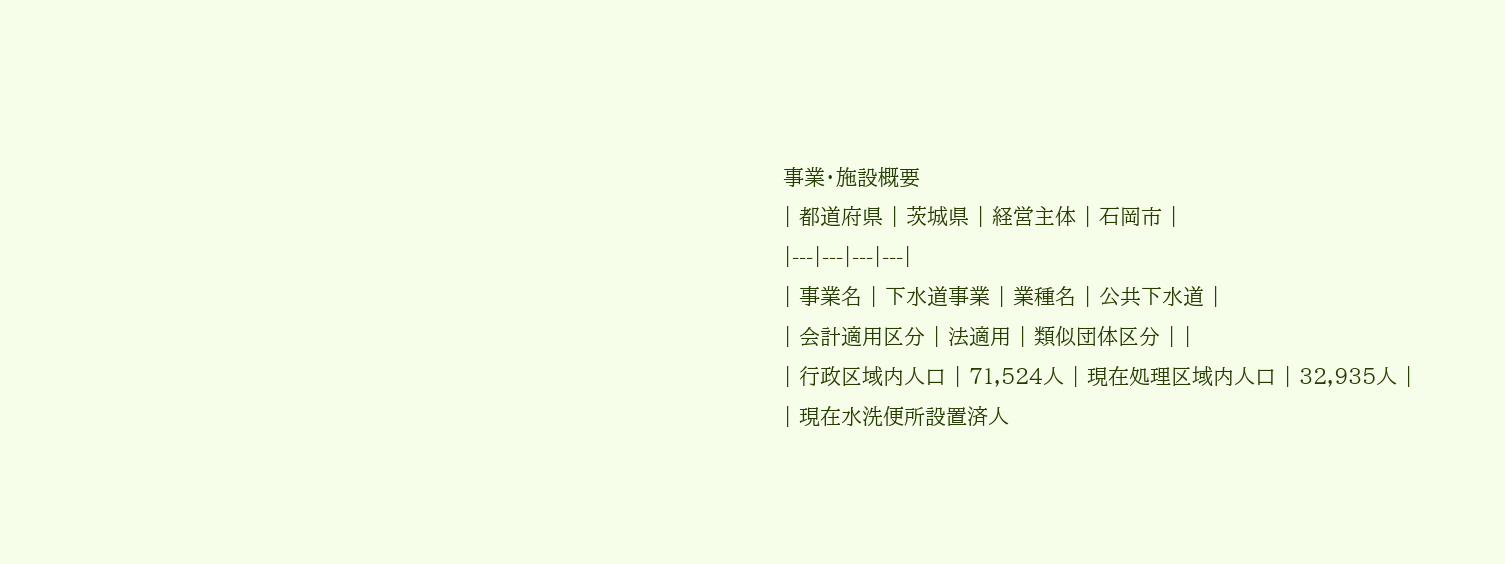事業・施設概要
| 都道府県 | 茨城県 | 経営主体 | 石岡市 |
|---|---|---|---|
| 事業名 | 下水道事業 | 業種名 | 公共下水道 |
| 会計適用区分 | 法適用 | 類似団体区分 | |
| 行政区域内人口 | 71,524人 | 現在処理区域内人口 | 32,935人 |
| 現在水洗便所設置済人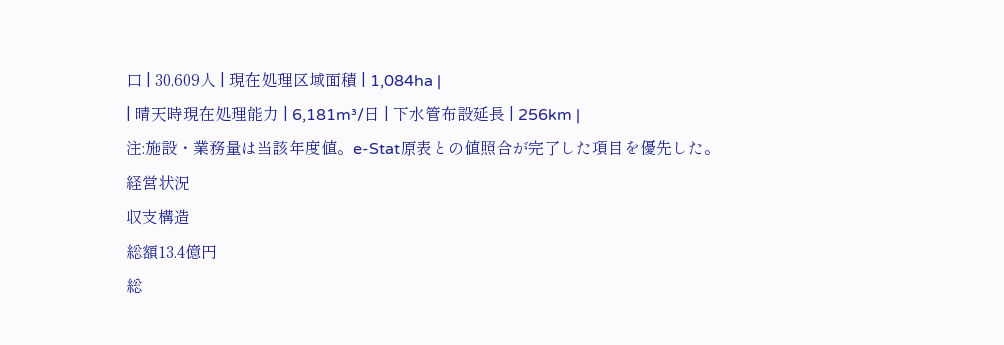口 | 30,609人 | 現在処理区域面積 | 1,084ha |
| 晴天時現在処理能力 | 6,181m³/日 | 下水管布設延長 | 256km |
注:施設・業務量は当該年度値。e-Stat原表との値照合が完了した項目を優先した。
経営状況
収支構造
総額13.4億円
総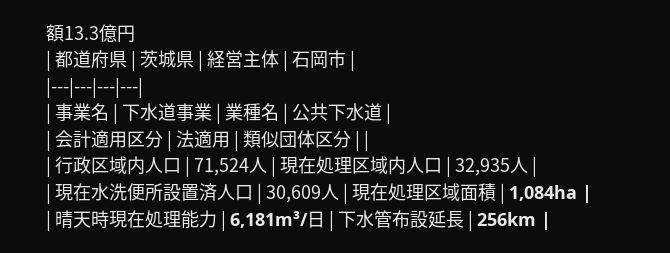額13.3億円
| 都道府県 | 茨城県 | 経営主体 | 石岡市 |
|---|---|---|---|
| 事業名 | 下水道事業 | 業種名 | 公共下水道 |
| 会計適用区分 | 法適用 | 類似団体区分 | |
| 行政区域内人口 | 71,524人 | 現在処理区域内人口 | 32,935人 |
| 現在水洗便所設置済人口 | 30,609人 | 現在処理区域面積 | 1,084ha |
| 晴天時現在処理能力 | 6,181m³/日 | 下水管布設延長 | 256km |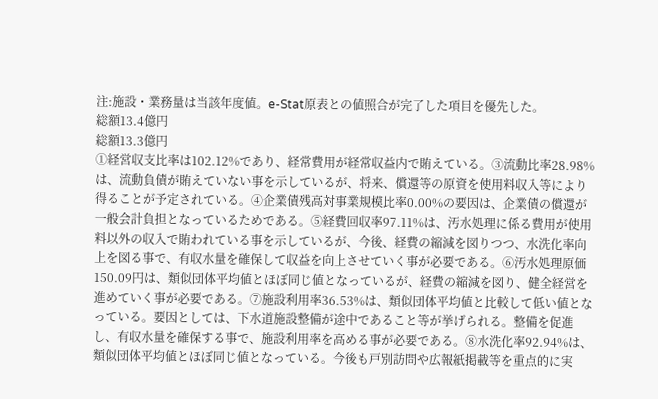注:施設・業務量は当該年度値。e-Stat原表との値照合が完了した項目を優先した。
総額13.4億円
総額13.3億円
①経営収支比率は102.12%であり、経常費用が経常収益内で賄えている。③流動比率28.98%は、流動負債が賄えていない事を示しているが、将来、償還等の原資を使用料収入等により得ることが予定されている。④企業債残高対事業規模比率0.00%の要因は、企業債の償還が一般会計負担となっているためである。⑤経費回収率97.11%は、汚水処理に係る費用が使用料以外の収入で賄われている事を示しているが、今後、経費の縮減を図りつつ、水洗化率向上を図る事で、有収水量を確保して収益を向上させていく事が必要である。⑥汚水処理原価150.09円は、類似団体平均値とほぼ同じ値となっているが、経費の縮減を図り、健全経営を進めていく事が必要である。⑦施設利用率36.53%は、類似団体平均値と比較して低い値となっている。要因としては、下水道施設整備が途中であること等が挙げられる。整備を促進し、有収水量を確保する事で、施設利用率を高める事が必要である。⑧水洗化率92.94%は、類似団体平均値とほぼ同じ値となっている。今後も戸別訪問や広報紙掲載等を重点的に実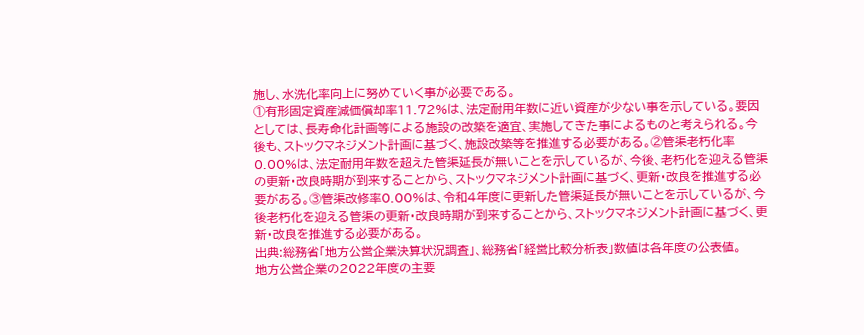施し、水洗化率向上に努めていく事が必要である。
①有形固定資産減価償却率11.72%は、法定耐用年数に近い資産が少ない事を示している。要因としては、長寿命化計画等による施設の改築を適宜、実施してきた事によるものと考えられる。今後も、ストックマネジメント計画に基づく、施設改築等を推進する必要がある。②管渠老朽化率0.00%は、法定耐用年数を超えた管渠延長が無いことを示しているが、今後、老朽化を迎える管渠の更新・改良時期が到来することから、ストックマネジメント計画に基づく、更新・改良を推進する必要がある。③管渠改修率0.00%は、令和4年度に更新した管渠延長が無いことを示しているが、今後老朽化を迎える管渠の更新・改良時期が到来することから、ストックマネジメント計画に基づく、更新・改良を推進する必要がある。
出典:総務省「地方公営企業決算状況調査」、総務省「経営比較分析表」数値は各年度の公表値。
地方公営企業の2022年度の主要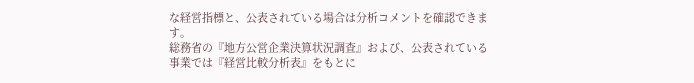な経営指標と、公表されている場合は分析コメントを確認できます。
総務省の『地方公営企業決算状況調査』および、公表されている事業では『経営比較分析表』をもとに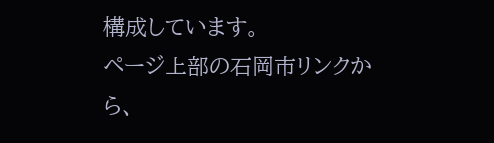構成しています。
ページ上部の石岡市リンクから、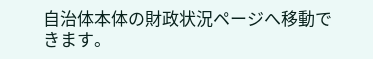自治体本体の財政状況ページへ移動できます。